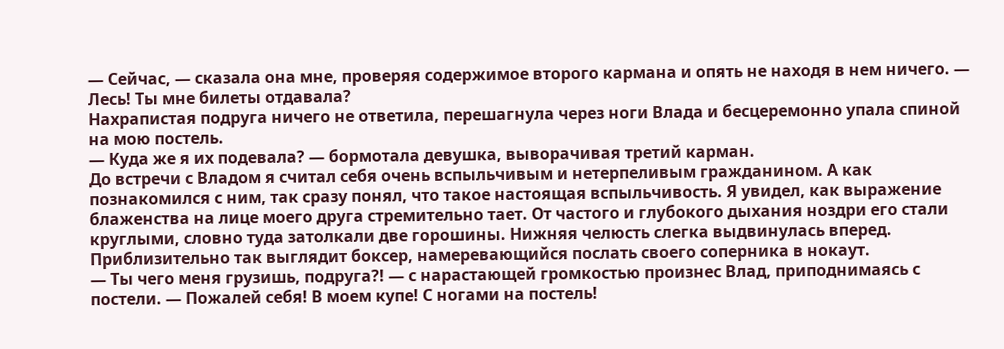— Сейчас, — сказала она мне, проверяя содержимое второго кармана и опять не находя в нем ничего. — Лесь! Ты мне билеты отдавала?
Нахрапистая подруга ничего не ответила, перешагнула через ноги Влада и бесцеремонно упала спиной на мою постель.
— Куда же я их подевала? — бормотала девушка, выворачивая третий карман.
До встречи с Владом я считал себя очень вспыльчивым и нетерпеливым гражданином. А как познакомился с ним, так сразу понял, что такое настоящая вспыльчивость. Я увидел, как выражение блаженства на лице моего друга стремительно тает. От частого и глубокого дыхания ноздри его стали круглыми, словно туда затолкали две горошины. Нижняя челюсть слегка выдвинулась вперед. Приблизительно так выглядит боксер, намеревающийся послать своего соперника в нокаут.
— Ты чего меня грузишь, подруга?! — с нарастающей громкостью произнес Влад, приподнимаясь с постели. — Пожалей себя! В моем купе! С ногами на постель!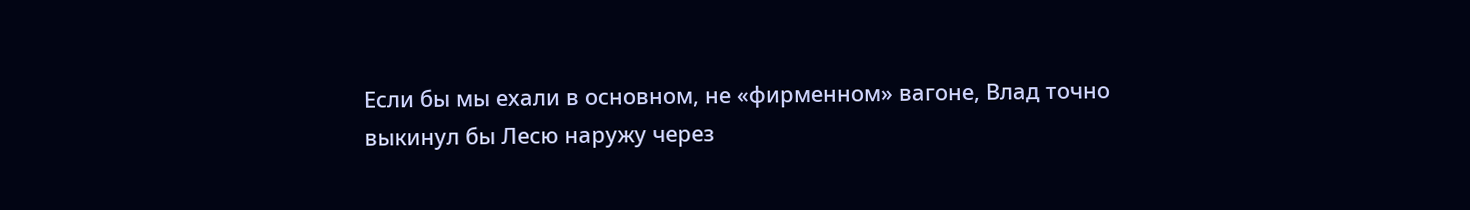Если бы мы ехали в основном, не «фирменном» вагоне, Влад точно выкинул бы Лесю наружу через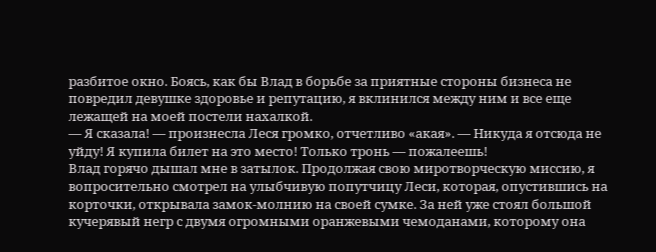разбитое окно. Боясь, как бы Влад в борьбе за приятные стороны бизнеса не повредил девушке здоровье и репутацию, я вклинился между ним и все еще лежащей на моей постели нахалкой.
— Я сказала! — произнесла Леся громко, отчетливо «акая». — Никуда я отсюда не уйду! Я купила билет на это место! Только тронь — пожалеешь!
Влад горячо дышал мне в затылок. Продолжая свою миротворческую миссию, я вопросительно смотрел на улыбчивую попутчицу Леси, которая, опустившись на корточки, открывала замок-молнию на своей сумке. За ней уже стоял большой кучерявый негр с двумя огромными оранжевыми чемоданами, которому она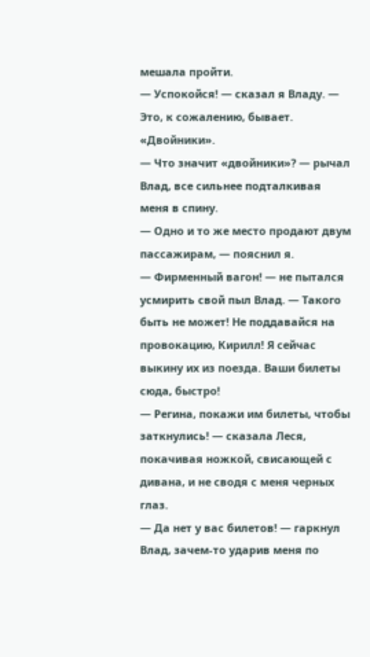мешала пройти.
— Успокойся! — сказал я Владу. — Это, к сожалению, бывает. «Двойники».
— Что значит «двойники»? — рычал Влад, все сильнее подталкивая меня в спину.
— Одно и то же место продают двум пассажирам, — пояснил я.
— Фирменный вагон! — не пытался усмирить свой пыл Влад. — Такого быть не может! Не поддавайся на провокацию, Кирилл! Я сейчас выкину их из поезда. Ваши билеты сюда, быстро!
— Регина, покажи им билеты, чтобы заткнулись! — сказала Леся, покачивая ножкой, свисающей с дивана, и не сводя с меня черных глаз.
— Да нет у вас билетов! — гаркнул Влад, зачем-то ударив меня по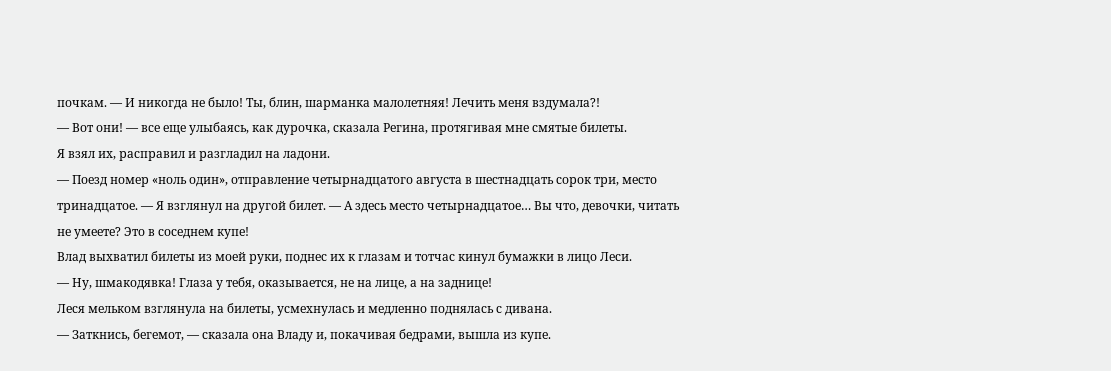почкам. — И никогда не было! Ты, блин, шарманка малолетняя! Лечить меня вздумала?!
— Вот они! — все еще улыбаясь, как дурочка, сказала Регина, протягивая мне смятые билеты.
Я взял их, расправил и разгладил на ладони.
— Поезд номер «ноль один», отправление четырнадцатого августа в шестнадцать сорок три, место тринадцатое. — Я взглянул на другой билет. — А здесь место четырнадцатое… Вы что, девочки, читать не умеете? Это в соседнем купе!
Влад выхватил билеты из моей руки, поднес их к глазам и тотчас кинул бумажки в лицо Леси.
— Ну, шмакодявка! Глаза у тебя, оказывается, не на лице, а на заднице!
Леся мельком взглянула на билеты, усмехнулась и медленно поднялась с дивана.
— Заткнись, бегемот, — сказала она Владу и, покачивая бедрами, вышла из купе.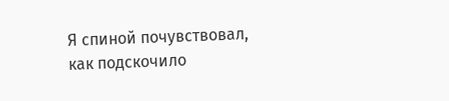Я спиной почувствовал, как подскочило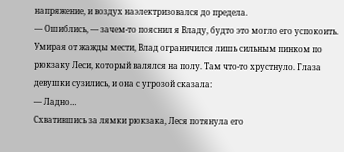напряжение, и воздух наэлектризовался до предела.
— Ошиблись, — зачем-то пояснил я Владу, будто это могло его успокоить.
Умирая от жажды мести, Влад ограничился лишь сильным пинком по рюкзаку Леси, который валялся на полу. Там что-то хрустнуло. Глаза девушки сузились, и она с угрозой сказала:
— Ладно…
Схватившись за лямки рюкзака, Леся потянула его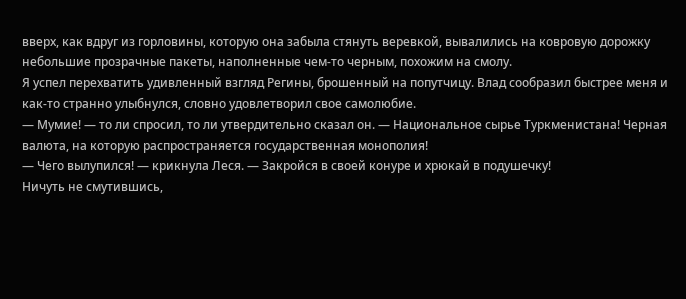вверх, как вдруг из горловины, которую она забыла стянуть веревкой, вывалились на ковровую дорожку небольшие прозрачные пакеты, наполненные чем-то черным, похожим на смолу.
Я успел перехватить удивленный взгляд Регины, брошенный на попутчицу. Влад сообразил быстрее меня и как-то странно улыбнулся, словно удовлетворил свое самолюбие.
— Мумие! — то ли спросил, то ли утвердительно сказал он. — Национальное сырье Туркменистана! Черная валюта, на которую распространяется государственная монополия!
— Чего вылупился! — крикнула Леся. — Закройся в своей конуре и хрюкай в подушечку!
Ничуть не смутившись,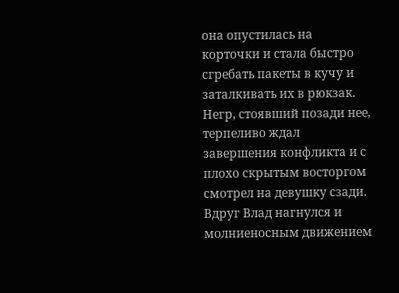она опустилась на корточки и стала быстро сгребать пакеты в кучу и заталкивать их в рюкзак. Негр, стоявший позади нее, терпеливо ждал завершения конфликта и с плохо скрытым восторгом смотрел на девушку сзади.
Вдруг Влад нагнулся и молниеносным движением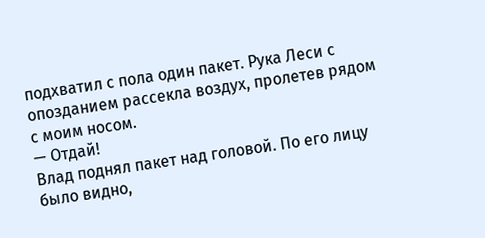подхватил с пола один пакет. Рука Леси с опозданием рассекла воздух, пролетев рядом с моим носом.
— Отдай!
Влад поднял пакет над головой. По его лицу было видно,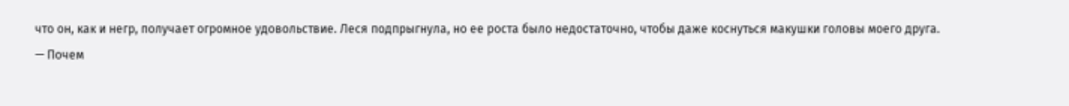что он, как и негр, получает огромное удовольствие. Леся подпрыгнула, но ее роста было недостаточно, чтобы даже коснуться макушки головы моего друга.
— Почем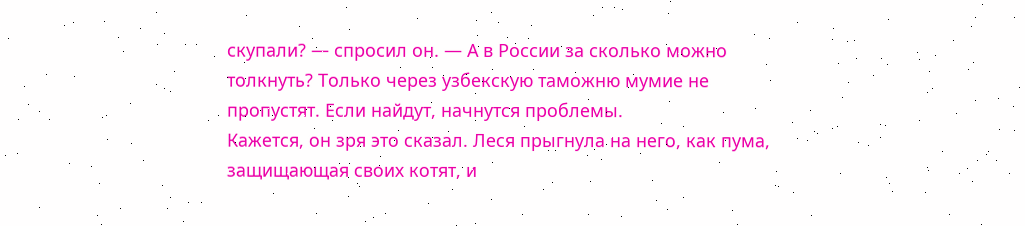скупали? — спросил он. — А в России за сколько можно толкнуть? Только через узбекскую таможню мумие не пропустят. Если найдут, начнутся проблемы.
Кажется, он зря это сказал. Леся прыгнула на него, как пума, защищающая своих котят, и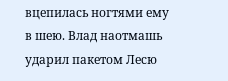вцепилась ногтями ему в шею. Влад наотмашь ударил пакетом Лесю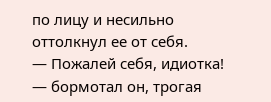по лицу и несильно оттолкнул ее от себя.
— Пожалей себя, идиотка! — бормотал он, трогая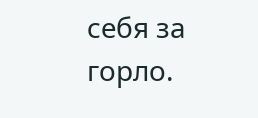себя за горло.